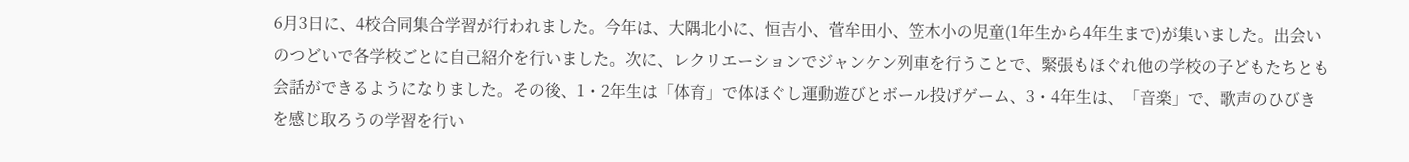6月3日に、4校合同集合学習が行われました。今年は、大隅北小に、恒吉小、菅牟田小、笠木小の児童(1年生から4年生まで)が集いました。出会いのつどいで各学校ごとに自己紹介を行いました。次に、レクリエーションでジャンケン列車を行うことで、緊張もほぐれ他の学校の子どもたちとも会話ができるようになりました。その後、1・2年生は「体育」で体ほぐし運動遊びとボール投げゲーム、3・4年生は、「音楽」で、歌声のひびきを感じ取ろうの学習を行い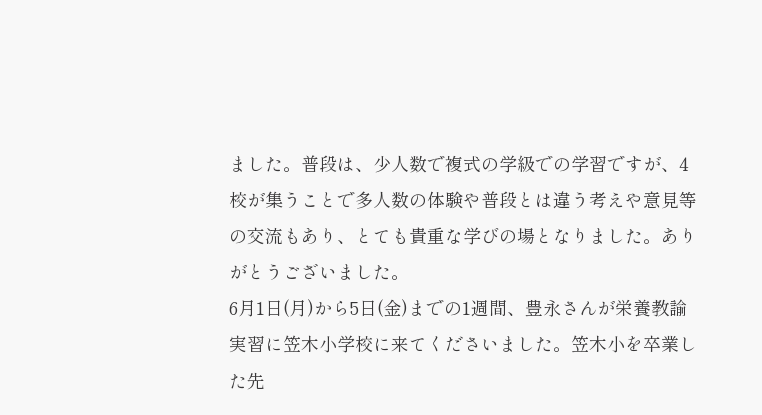ました。普段は、少人数で複式の学級での学習ですが、4校が集うことで多人数の体験や普段とは違う考えや意見等の交流もあり、とても貴重な学びの場となりました。ありがとうございました。
6月1日(月)から5日(金)までの1週間、豊永さんが栄養教諭実習に笠木小学校に来てくださいました。笠木小を卒業した先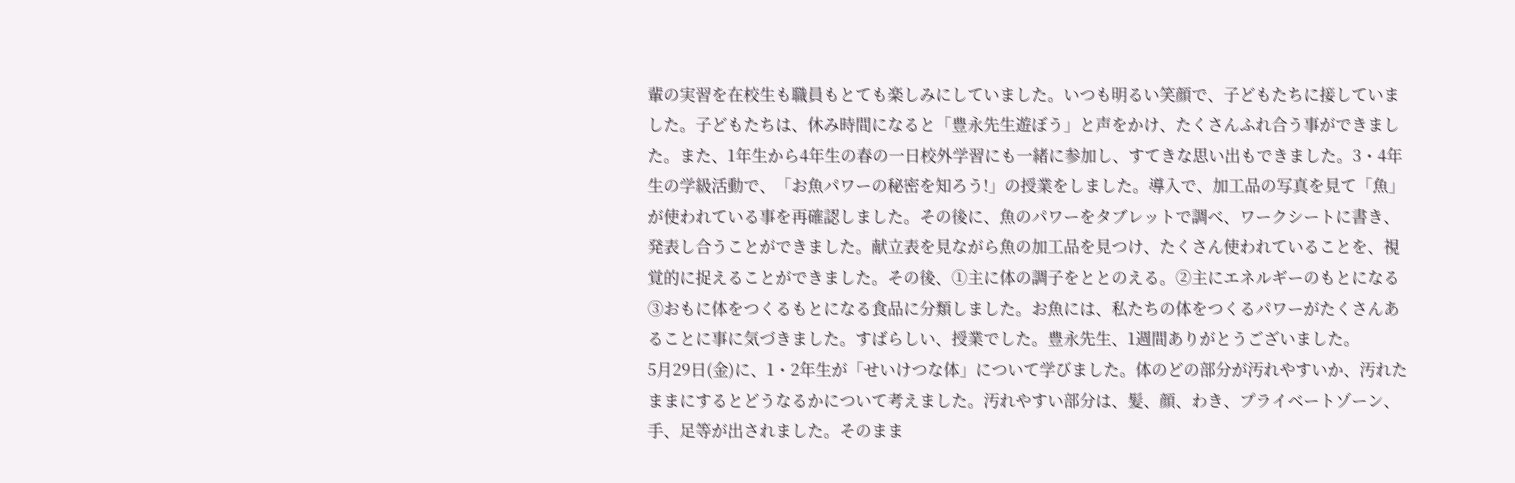輩の実習を在校生も職員もとても楽しみにしていました。いつも明るい笑顔で、子どもたちに接していました。子どもたちは、休み時間になると「豊永先生遊ぼう」と声をかけ、たくさんふれ合う事ができました。また、1年生から4年生の春の一日校外学習にも一緒に参加し、すてきな思い出もできました。3・4年生の学級活動で、「お魚パワーの秘密を知ろう!」の授業をしました。導入で、加工品の写真を見て「魚」が使われている事を再確認しました。その後に、魚のパワーをタブレットで調べ、ワークシートに書き、発表し合うことができました。献立表を見ながら魚の加工品を見つけ、たくさん使われていることを、視覚的に捉えることができました。その後、①主に体の調子をととのえる。②主にエネルギーのもとになる③おもに体をつくるもとになる食品に分類しました。お魚には、私たちの体をつくるパワーがたくさんあることに事に気づきました。すばらしい、授業でした。豊永先生、1週間ありがとうございました。
5月29日(金)に、1・2年生が「せいけつな体」について学びました。体のどの部分が汚れやすいか、汚れたままにするとどうなるかについて考えました。汚れやすい部分は、髪、顔、わき、プライベートゾーン、手、足等が出されました。そのまま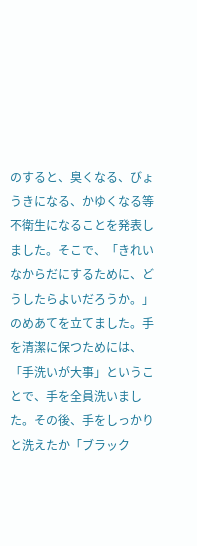のすると、臭くなる、びょうきになる、かゆくなる等不衛生になることを発表しました。そこで、「きれいなからだにするために、どうしたらよいだろうか。」のめあてを立てました。手を清潔に保つためには、「手洗いが大事」ということで、手を全員洗いました。その後、手をしっかりと洗えたか「ブラック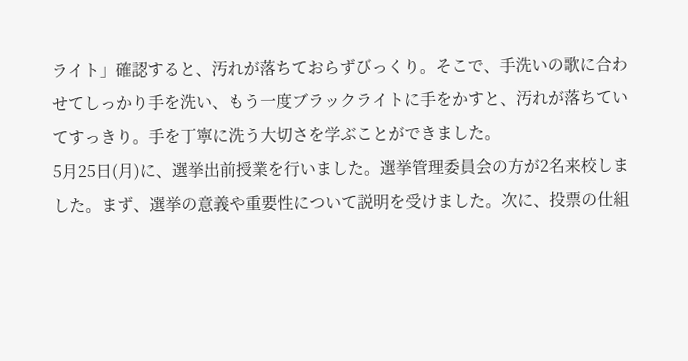ライト」確認すると、汚れが落ちておらずびっくり。そこで、手洗いの歌に合わせてしっかり手を洗い、もう一度ブラックライトに手をかすと、汚れが落ちていてすっきり。手を丁寧に洗う大切さを学ぶことができました。
5月25日(月)に、選挙出前授業を行いました。選挙管理委員会の方が2名来校しました。まず、選挙の意義や重要性について説明を受けました。次に、投票の仕組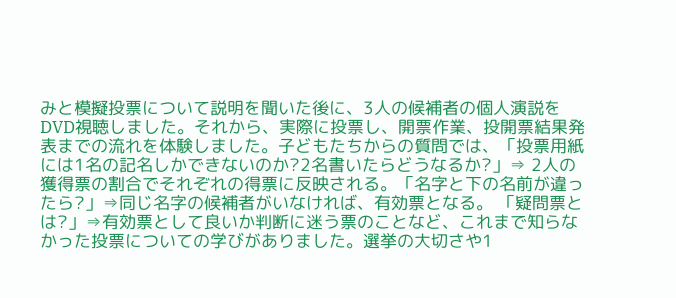みと模擬投票について説明を聞いた後に、3人の候補者の個人演説をDVD視聴しました。それから、実際に投票し、開票作業、投開票結果発表までの流れを体験しました。子どもたちからの質問では、「投票用紙には1名の記名しかできないのか?2名書いたらどうなるか?」⇒ 2人の獲得票の割合でそれぞれの得票に反映される。「名字と下の名前が違ったら?」⇒同じ名字の候補者がいなければ、有効票となる。 「疑問票とは?」⇒有効票として良いか判断に迷う票のことなど、これまで知らなかった投票についての学びがありました。選挙の大切さや1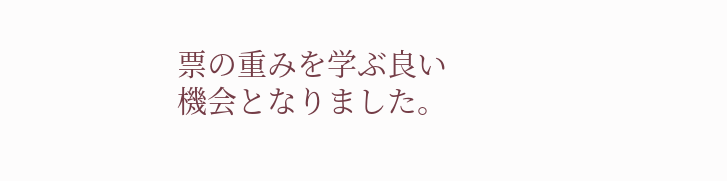票の重みを学ぶ良い機会となりました。